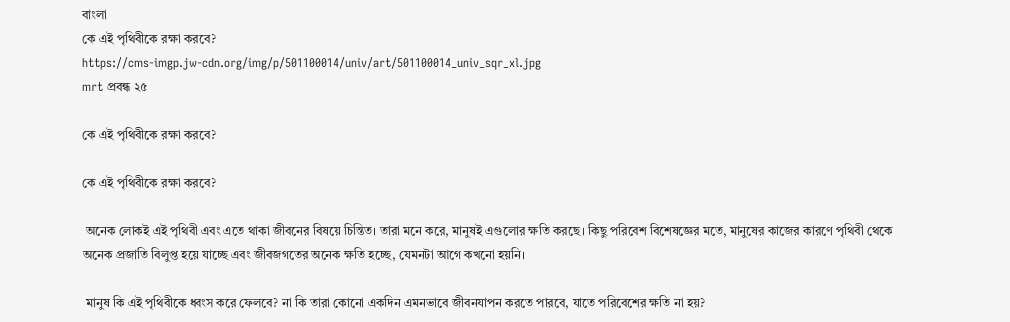বাংলা
কে এই পৃথিবীকে রক্ষা করবে?
https://cms-imgp.jw-cdn.org/img/p/501100014/univ/art/501100014_univ_sqr_xl.jpg
mrt প্রবন্ধ ২৫

কে এই পৃথিবীকে রক্ষা করবে?

কে এই পৃথিবীকে রক্ষা করবে?

 অনেক লোকই এই পৃথিবী এবং এতে থাকা জীবনের বিষয়ে চিন্তিত। তারা মনে করে, মানুষই এগুলোর ক্ষতি করছে। কিছু পরিবেশ বিশেষজ্ঞের মতে, মানুষের কাজের কারণে পৃথিবী থেকে অনেক প্রজাতি বিলুপ্ত হয়ে যাচ্ছে এবং জীবজগতের অনেক ক্ষতি হচ্ছে, যেমনটা আগে কখনো হয়নি।

 মানুষ কি এই পৃথিবীকে ধ্বংস করে ফেলবে? না কি তারা কোনো একদিন এমনভাবে জীবনযাপন করতে পারবে, যাতে পরিবেশের ক্ষতি না হয়?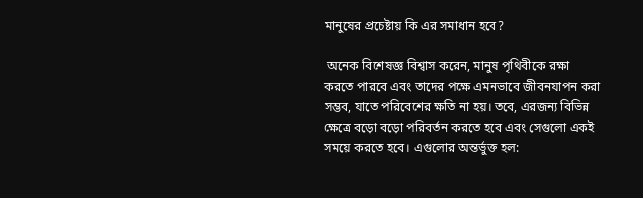মানুষের প্রচেষ্টায় কি এর সমাধান হবে?

 অনেক বিশেষজ্ঞ বিশ্বাস করেন, মানুষ পৃথিবীকে রক্ষা করতে পারবে এবং তাদের পক্ষে এমনভাবে জীবনযাপন করা সম্ভব, যাতে পরিবেশের ক্ষতি না হয়। তবে, এরজন্য বিভিন্ন ক্ষেত্রে বড়ো বড়ো পরিবর্তন করতে হবে এবং সেগুলো একই সময়ে করতে হবে। এগুলোর অন্তর্ভুক্ত হল: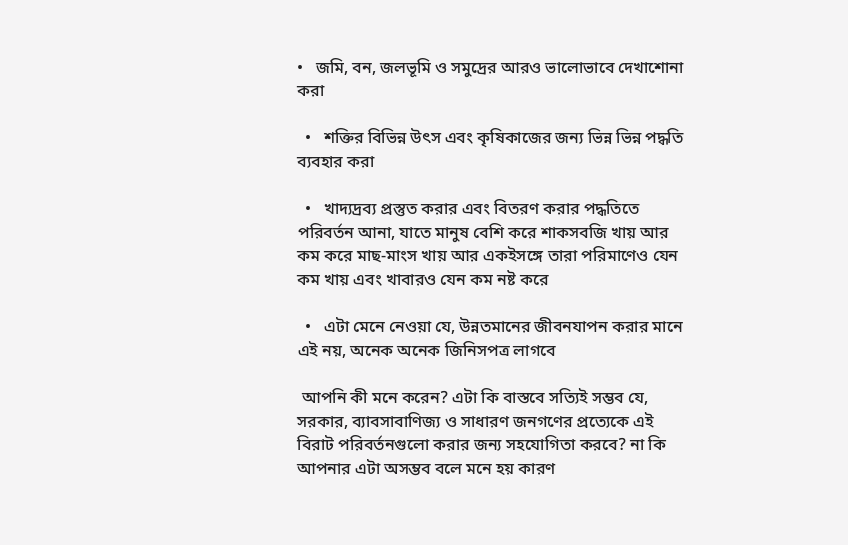•   জমি, বন, জলভূমি ও সমুদ্রের আরও ভালোভাবে দেখাশোনা করা

  •   শক্তির বিভিন্ন উৎস এবং কৃষিকাজের জন্য ভিন্ন ভিন্ন পদ্ধতি ব্যবহার করা

  •   খাদ্যদ্রব্য প্রস্তুত করার এবং বিতরণ করার পদ্ধতিতে পরিবর্তন আনা, যাতে মানুষ বেশি করে শাকসবজি খায় আর কম করে মাছ-মাংস খায় আর একইসঙ্গে তারা পরিমাণেও যেন কম খায় এবং খাবারও যেন কম নষ্ট করে

  •   এটা মেনে নেওয়া যে, উন্নতমানের জীবনযাপন করার মানে এই নয়, অনেক অনেক জিনিসপত্র লাগবে

 আপনি কী মনে করেন? এটা কি বাস্তবে সত্যিই সম্ভব যে, সরকার, ব্যাবসাবাণিজ্য ও সাধারণ জনগণের প্রত্যেকে এই বিরাট পরিবর্তনগুলো করার জন্য সহযোগিতা করবে? না কি আপনার এটা অসম্ভব বলে মনে হয় কারণ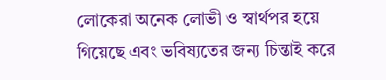লোকেরা অনেক লোভী ও স্বার্থপর হয়ে গিয়েছে এবং ভবিষ্যতের জন্য চিন্তাই করে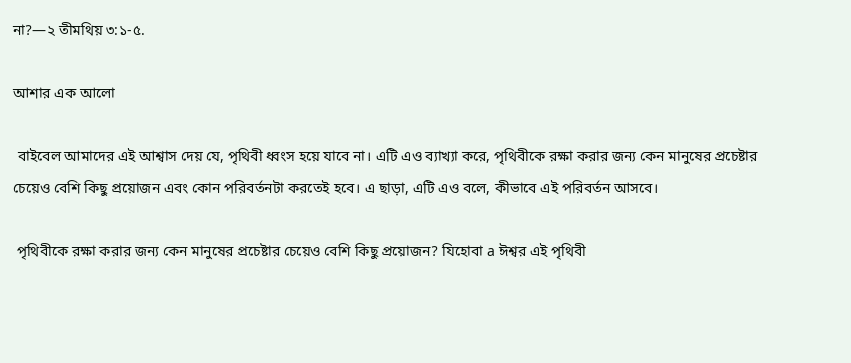না?—২ তীমথিয় ৩:১-৫.

আশার এক আলো

 বাইবেল আমাদের এই আশ্বাস দেয় যে, পৃথিবী ধ্বংস হয়ে যাবে না। এটি এও ব্যাখ্যা করে, পৃথিবীকে রক্ষা করার জন্য কেন মানুষের প্রচেষ্টার চেয়েও বেশি কিছু প্রয়োজন এবং কোন পরিবর্তনটা করতেই হবে। এ ছাড়া, এটি এও বলে, কীভাবে এই পরিবর্তন আসবে।

 পৃথিবীকে রক্ষা করার জন্য কেন মানুষের প্রচেষ্টার চেয়েও বেশি কিছু প্রয়োজন? যিহোবা a ঈশ্বর এই পৃথিবী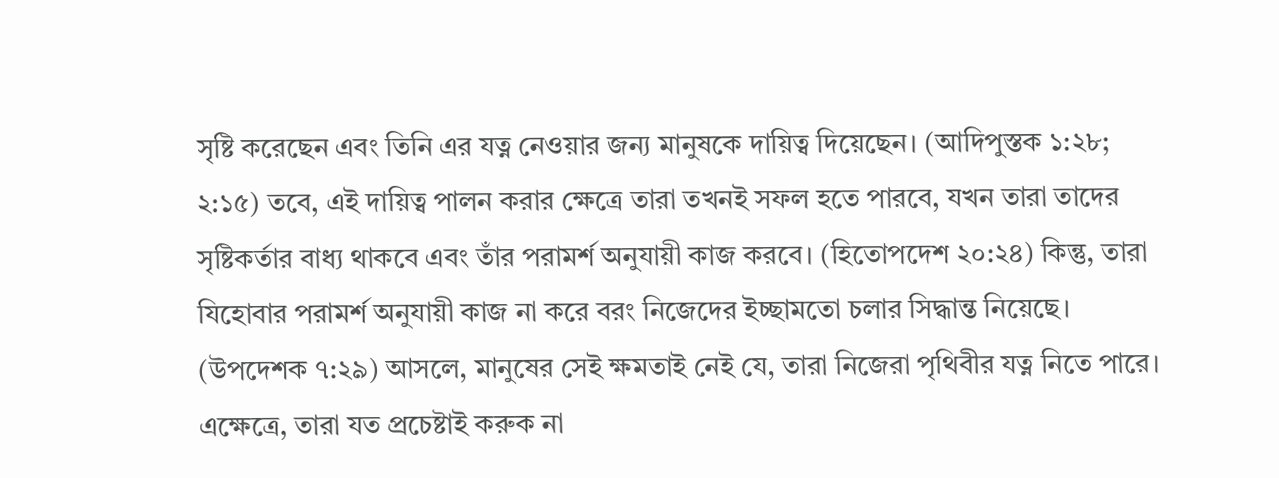সৃষ্টি করেছেন এবং তিনি এর যত্ন নেওয়ার জন্য মানুষকে দায়িত্ব দিয়েছেন। (আদিপুস্তক ১:২৮; ২:১৫) তবে, এই দায়িত্ব পালন করার ক্ষেত্রে তারা তখনই সফল হতে পারবে, যখন তারা তাদের সৃষ্টিকর্তার বাধ্য থাকবে এবং তাঁর পরামর্শ অনুযায়ী কাজ করবে। (হিতোপদেশ ২০:২৪) কিন্তু, তারা যিহোবার পরামর্শ অনুযায়ী কাজ না করে বরং নিজেদের ইচ্ছামতো চলার সিদ্ধান্ত নিয়েছে। (উপদেশক ৭:২৯) আসলে, মানুষের সেই ক্ষমতাই নেই যে, তারা নিজেরা পৃথিবীর যত্ন নিতে পারে। এক্ষেত্রে, তারা যত প্রচেষ্টাই করুক না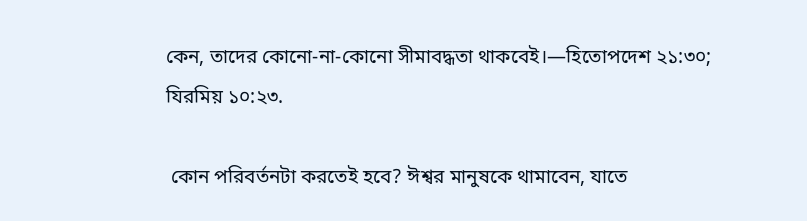কেন, তাদের কোনো-না-কোনো সীমাবদ্ধতা থাকবেই।—হিতোপদেশ ২১:৩০; যিরমিয় ১০:২৩.

 কোন পরিবর্তনটা করতেই হবে? ঈশ্বর মানুষকে থামাবেন, যাতে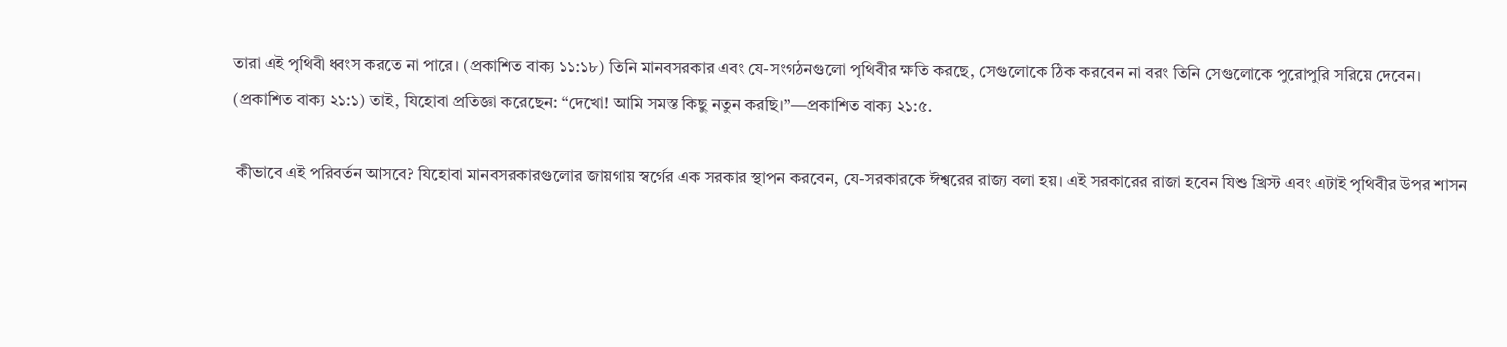তারা এই পৃথিবী ধ্বংস করতে না পারে। (প্রকাশিত বাক্য ১১:১৮) তিনি মানবসরকার এবং যে-সংগঠনগুলো পৃথিবীর ক্ষতি করছে, সেগুলোকে ঠিক করবেন না বরং তিনি সেগুলোকে পুরোপুরি সরিয়ে দেবেন। (প্রকাশিত বাক্য ২১:১) তাই, যিহোবা প্রতিজ্ঞা করেছেন: “দেখো! আমি সমস্ত কিছু নতুন করছি।”—প্রকাশিত বাক্য ২১:৫.

 কীভাবে এই পরিবর্তন আসবে? যিহোবা মানবসরকারগুলোর জায়গায় স্বর্গের এক সরকার স্থাপন করবেন, যে-সরকারকে ঈশ্বরের রাজ্য বলা হয়। এই সরকারের রাজা হবেন যিশু খ্রিস্ট এবং এটাই পৃথিবীর উপর শাসন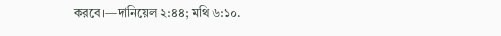করবে।—দানিয়েল ২:৪৪; মথি ৬:১০.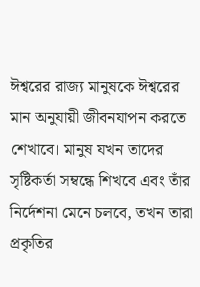ঈশ্বরের রাজ্য মানুষকে ঈশ্বরের মান অনুযায়ী জীবনযাপন করতে শেখাবে। মানুষ যখন তাদের সৃষ্টিকর্তা সম্বন্ধে শিখবে এবং তাঁর নির্দেশনা মেনে চলবে, তখন তারা প্রকৃতির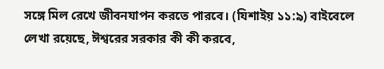সঙ্গে মিল রেখে জীবনযাপন করতে পারবে। (যিশাইয় ১১:৯) বাইবেলে লেখা রয়েছে, ঈশ্বরের সরকার কী কী করবে,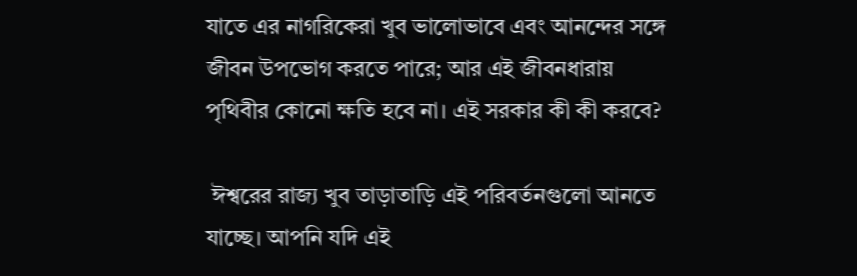যাতে এর নাগরিকেরা খুব ভালোভাবে এবং আনন্দের সঙ্গে জীবন উপভোগ করতে পারে; আর এই জীবনধারায় পৃথিবীর কোনো ক্ষতি হবে না। এই সরকার কী কী করবে?

 ঈশ্বরের রাজ্য খুব তাড়াতাড়ি এই পরিবর্তনগুলো আনতে যাচ্ছে। আপনি যদি এই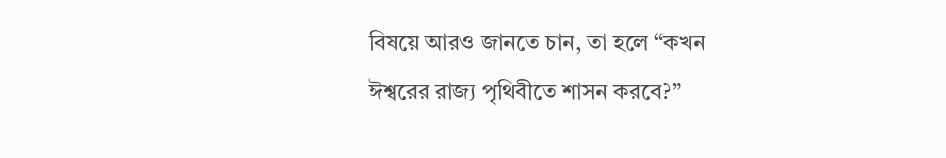বিষয়ে আরও জানতে চান, তা হলে “কখন ঈশ্বরের রাজ্য পৃথিবীতে শাসন করবে?”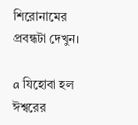শিরোনামের প্রবন্ধটা দেখুন।

a যিহোবা হল ঈশ্বরের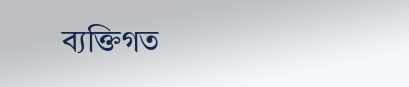ব্যক্তিগত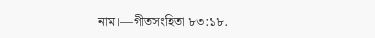নাম।—গীতসংহিতা ৮৩:১৮.